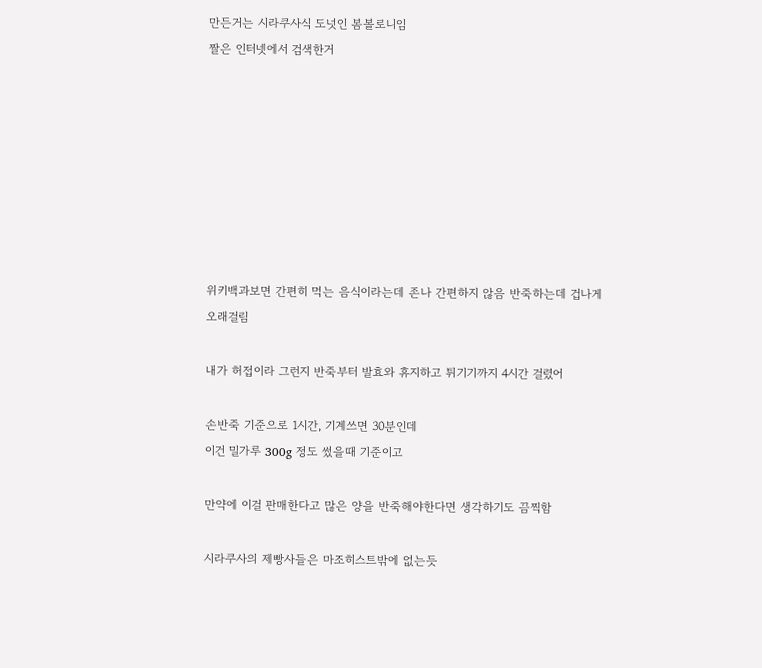만든거는 시라쿠사식 도넛인 봄볼로니임
짤은 인터넷에서 검색한거








위키백과보면 간편히 먹는 음식이라는데 존나 간편하지 않음 반죽하는데 겁나게 오래걸림

내가 허접이라 그런지 반죽부터 발효와 휴지하고 튀기기까지 4시간 걸렸어

손반죽 기준으로 1시간, 기계쓰면 30분인데
이건 밀가루 300g 정도 썼을때 기준이고

만약에 이걸 판매한다고 많은 양을 반죽해야한다면 생각하기도 끔찍함

시라쿠사의 제빵사들은 마조히스트밖에 없는듯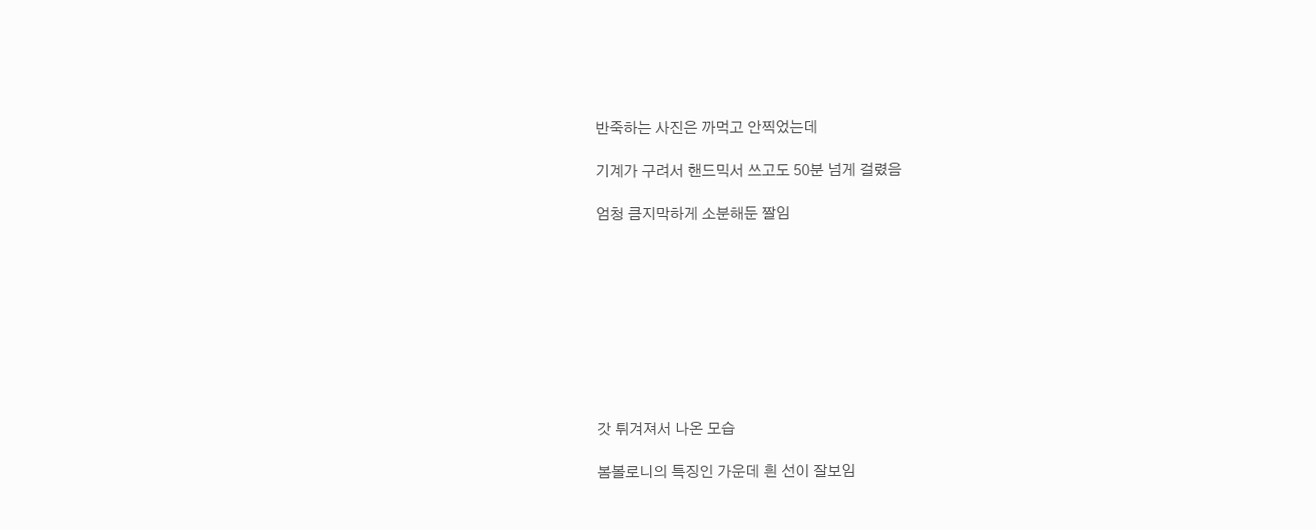반죽하는 사진은 까먹고 안찍었는데

기계가 구려서 핸드믹서 쓰고도 50분 넘게 걸렸음

엄청 큼지막하게 소분해둔 짤임









갓 튀겨져서 나온 모습

봄볼로니의 특징인 가운데 흰 선이 잘보임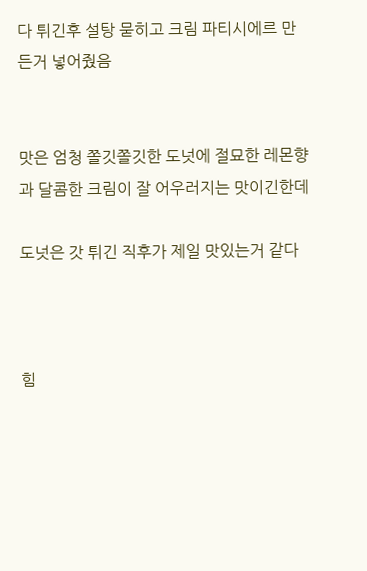다 튀긴후 설탕 묻히고 크림 파티시에르 만든거 넣어줬음


맛은 엄청 쫄깃쫄깃한 도넛에 절묘한 레몬향과 달콤한 크림이 잘 어우러지는 맛이긴한데

도넛은 갓 튀긴 직후가 제일 맛있는거 같다



힘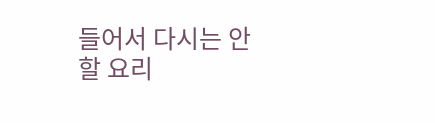들어서 다시는 안할 요리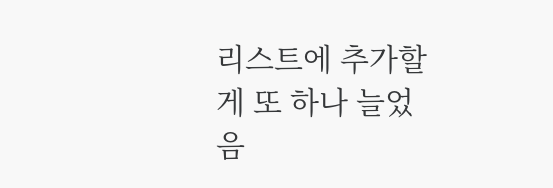리스트에 추가할게 또 하나 늘었음